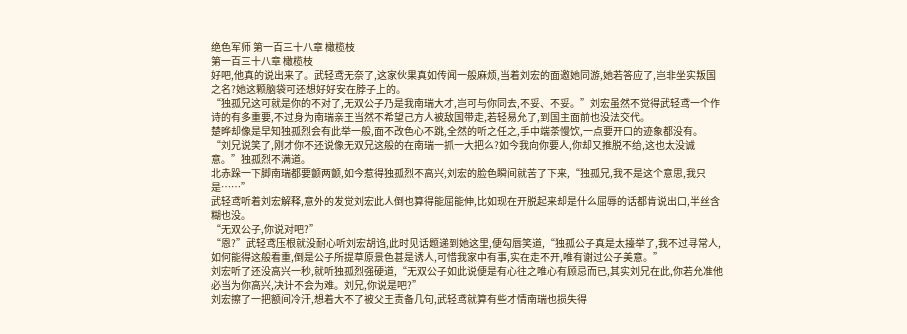绝色军师 第一百三十八章 橄榄枝
第一百三十八章 橄榄枝
好吧,他真的说出来了。武轻鸢无奈了,这家伙果真如传闻一般麻烦,当着刘宏的面邀她同游,她若答应了,岂非坐实叛国之名?她这颗脑袋可还想好好安在脖子上的。
“独孤兄这可就是你的不对了,无双公子乃是我南瑞大才,岂可与你同去,不妥、不妥。”刘宏虽然不觉得武轻鸢一个作诗的有多重要,不过身为南瑞亲王当然不希望己方人被敌国带走,若轻易允了,到国主面前也没法交代。
楚晔却像是早知独孤烈会有此举一般,面不改色心不跳,全然的听之任之,手中端茶慢饮,一点要开口的迹象都没有。
“刘兄说笑了,刚才你不还说像无双兄这般的在南瑞一抓一大把么?如今我向你要人,你却又推脱不给,这也太没诚意。”独孤烈不满道。
北赤跺一下脚南瑞都要颤两颤,如今惹得独孤烈不高兴,刘宏的脸色瞬间就苦了下来,“独孤兄,我不是这个意思,我只是……”
武轻鸢听着刘宏解释,意外的发觉刘宏此人倒也算得能屈能伸,比如现在开脱起来却是什么屈辱的话都肯说出口,半丝含糊也没。
“无双公子,你说对吧?”
“恩?”武轻鸢压根就没耐心听刘宏胡诌,此时见话题递到她这里,便勾唇笑道,“独孤公子真是太擡举了,我不过寻常人,如何能得这般看重,倒是公子所提草原景色甚是诱人,可惜我家中有事,实在走不开,唯有谢过公子美意。”
刘宏听了还没高兴一秒,就听独孤烈强硬道,“无双公子如此说便是有心往之唯心有顾忌而已,其实刘兄在此,你若允准他必当为你高兴,决计不会为难。刘兄,你说是吧?”
刘宏擦了一把额间冷汗,想着大不了被父王责备几句,武轻鸢就算有些才情南瑞也损失得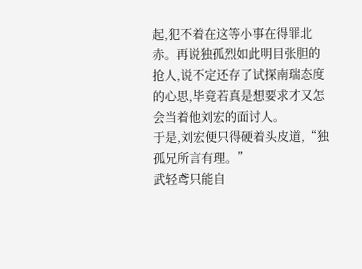起,犯不着在这等小事在得罪北赤。再说独孤烈如此明目张胆的抢人,说不定还存了试探南瑞态度的心思,毕竟若真是想要求才又怎会当着他刘宏的面讨人。
于是,刘宏便只得硬着头皮道,“独孤兄所言有理。”
武轻鸢只能自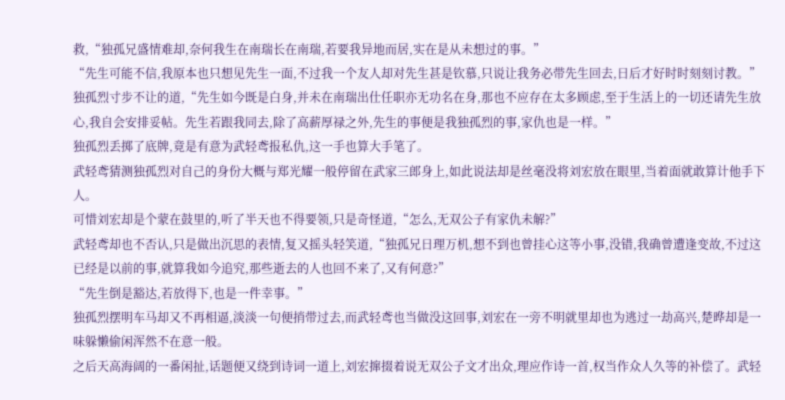救,“独孤兄盛情难却,奈何我生在南瑞长在南瑞,若要我异地而居,实在是从未想过的事。”
“先生可能不信,我原本也只想见先生一面,不过我一个友人却对先生甚是钦慕,只说让我务必带先生回去,日后才好时时刻刻讨教。”独孤烈寸步不让的道,“先生如今既是白身,并未在南瑞出仕任职亦无功名在身,那也不应存在太多顾虑,至于生活上的一切还请先生放心,我自会安排妥帖。先生若跟我同去,除了高薪厚禄之外,先生的事便是我独孤烈的事,家仇也是一样。”
独孤烈丢掷了底牌,竟是有意为武轻鸢报私仇,这一手也算大手笔了。
武轻鸢猜测独孤烈对自己的身份大概与郑光耀一般停留在武家三郎身上,如此说法却是丝毫没将刘宏放在眼里,当着面就敢算计他手下人。
可惜刘宏却是个蒙在鼓里的,听了半天也不得要领,只是奇怪道,“怎么,无双公子有家仇未解?”
武轻鸢却也不否认,只是做出沉思的表情,复又摇头轻笑道,“独孤兄日理万机,想不到也曾挂心这等小事,没错,我确曾遭逢变故,不过这已经是以前的事,就算我如今追究,那些逝去的人也回不来了,又有何意?”
“先生倒是豁达,若放得下,也是一件幸事。”
独孤烈摆明车马却又不再相逼,淡淡一句便捎带过去,而武轻鸢也当做没这回事,刘宏在一旁不明就里却也为逃过一劫高兴,楚晔却是一味躲懒偷闲浑然不在意一般。
之后天高海阔的一番闲扯,话题便又绕到诗词一道上,刘宏撺掇着说无双公子文才出众,理应作诗一首,权当作众人久等的补偿了。武轻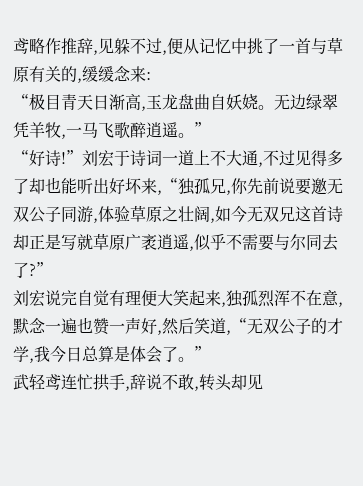鸢略作推辞,见躲不过,便从记忆中挑了一首与草原有关的,缓缓念来:
“极目青天日渐高,玉龙盘曲自妖娆。无边绿翠凭羊牧,一马飞歌醉逍遥。”
“好诗!”刘宏于诗词一道上不大通,不过见得多了却也能听出好坏来,“独孤兄,你先前说要邀无双公子同游,体验草原之壮阔,如今无双兄这首诗却正是写就草原广袤逍遥,似乎不需要与尔同去了?”
刘宏说完自觉有理便大笑起来,独孤烈浑不在意,默念一遍也赞一声好,然后笑道,“无双公子的才学,我今日总算是体会了。”
武轻鸢连忙拱手,辞说不敢,转头却见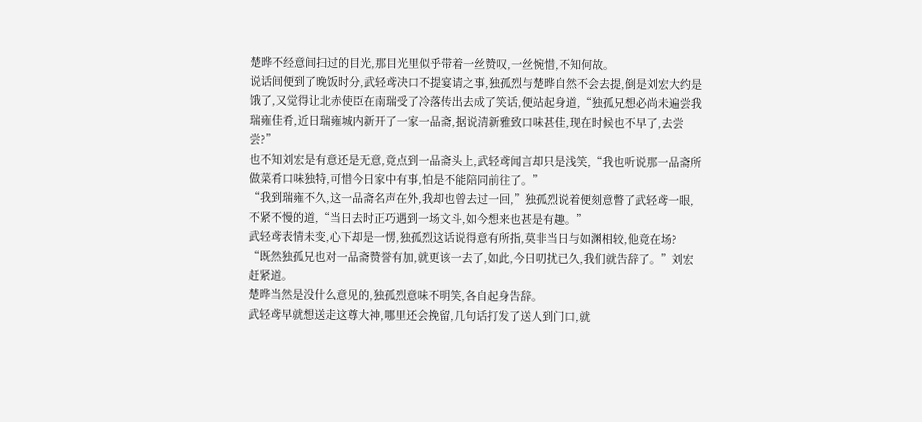楚晔不经意间扫过的目光,那目光里似乎带着一丝赞叹,一丝惋惜,不知何故。
说话间便到了晚饭时分,武轻鸢决口不提宴请之事,独孤烈与楚晔自然不会去提,倒是刘宏大约是饿了,又觉得让北赤使臣在南瑞受了冷落传出去成了笑话,便站起身道,“独孤兄想必尚未遍尝我瑞雍佳肴,近日瑞雍城内新开了一家一品斋,据说清新雅致口味甚佳,现在时候也不早了,去尝尝?”
也不知刘宏是有意还是无意,竟点到一品斋头上,武轻鸢闻言却只是浅笑,“我也听说那一品斋所做菜肴口味独特,可惜今日家中有事,怕是不能陪同前往了。”
“我到瑞雍不久,这一品斋名声在外,我却也曾去过一回,”独孤烈说着便刻意瞥了武轻鸢一眼,不紧不慢的道,“当日去时正巧遇到一场文斗,如今想来也甚是有趣。”
武轻鸢表情未变,心下却是一愣,独孤烈这话说得意有所指,莫非当日与如渊相较,他竟在场?
“既然独孤兄也对一品斋赞誉有加,就更该一去了,如此,今日叨扰已久,我们就告辞了。”刘宏赶紧道。
楚晔当然是没什么意见的,独孤烈意味不明笑,各自起身告辞。
武轻鸢早就想送走这尊大神,哪里还会挽留,几句话打发了送人到门口,就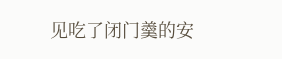见吃了闭门羹的安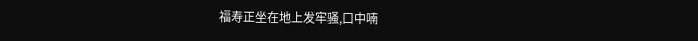福寿正坐在地上发牢骚,口中喃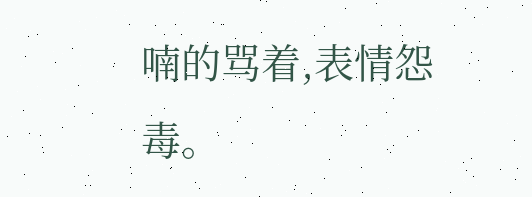喃的骂着,表情怨毒。